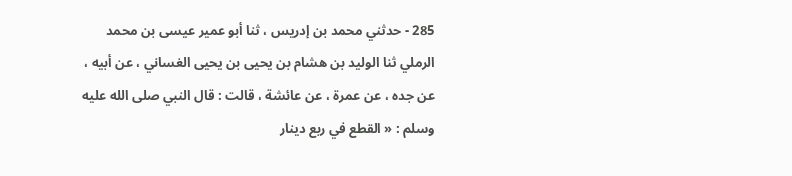285 - حدثني محمد بن إدريس ، ثنا أبو عمير عيسى بن محمد الرملي ثنا الوليد بن هشام بن يحيى بن يحيى الغساني ، عن أبيه ، عن جده ، عن عمرة ، عن عائشة ، قالت : قال النبي صلى الله عليه وسلم : « القطع في ربع دينار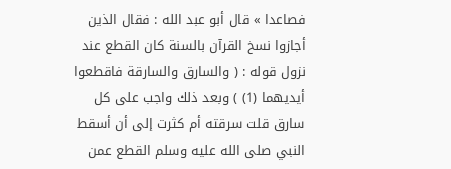فصاعدا » قال أبو عبد الله : فقال الذين أجازوا نسخ القرآن بالسنة كان القطع عند نزول قوله : ( والسارق والسارقة فاقطعوا أيديهما (1) ) وبعد ذلك واجب على كل سارق قلت سرقته أم كثرت إلى أن أسقط النبي صلى الله عليه وسلم القطع عمن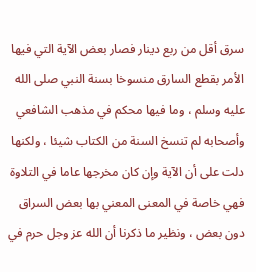سرق أقل من ربع دينار فصار بعض الآية التي فيها الأمر بقطع السارق منسوخا بسنة النبي صلى الله عليه وسلم ، وما فيها محكم في مذهب الشافعي وأصحابه لم تنسخ السنة من الكتاب شيئا ، ولكنها دلت على أن الآية وإن كان مخرجها عاما في التلاوة فهي خاصة في المعنى المعني بها بعض السراق دون بعض ، ونظير ما ذكرنا أن الله عز وجل حرم في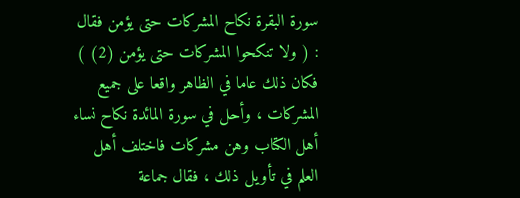سورة البقرة نكاح المشركات حتى يؤمن فقال : ( ولا تنكحوا المشركات حتى يؤمن (2) ) فكان ذلك عاما في الظاهر واقعا على جميع المشركات ، وأحل في سورة المائدة نكاح نساء أهل الكتاب وهن مشركات فاختلف أهل العلم في تأويل ذلك ، فقال جماعة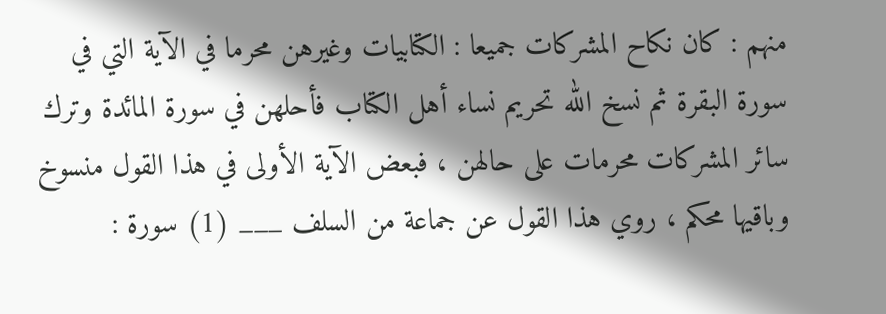منهم : كان نكاح المشركات جميعا : الكتابيات وغيرهن محرما في الآية التي في سورة البقرة ثم نسخ الله تحريم نساء أهل الكتاب فأحلهن في سورة المائدة وترك سائر المشركات محرمات على حالهن ، فبعض الآية الأولى في هذا القول منسوخ وباقيها محكم ، روي هذا القول عن جماعة من السلف ___ (1) سورة :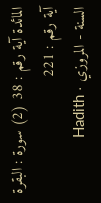المائدة آية رقم : 38 (2) سورة : البقرة آية رقم : 221
السنة - المروزي · Hadith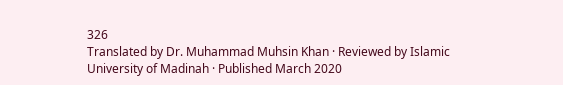326
Translated by Dr. Muhammad Muhsin Khan · Reviewed by Islamic University of Madinah · Published March 2020